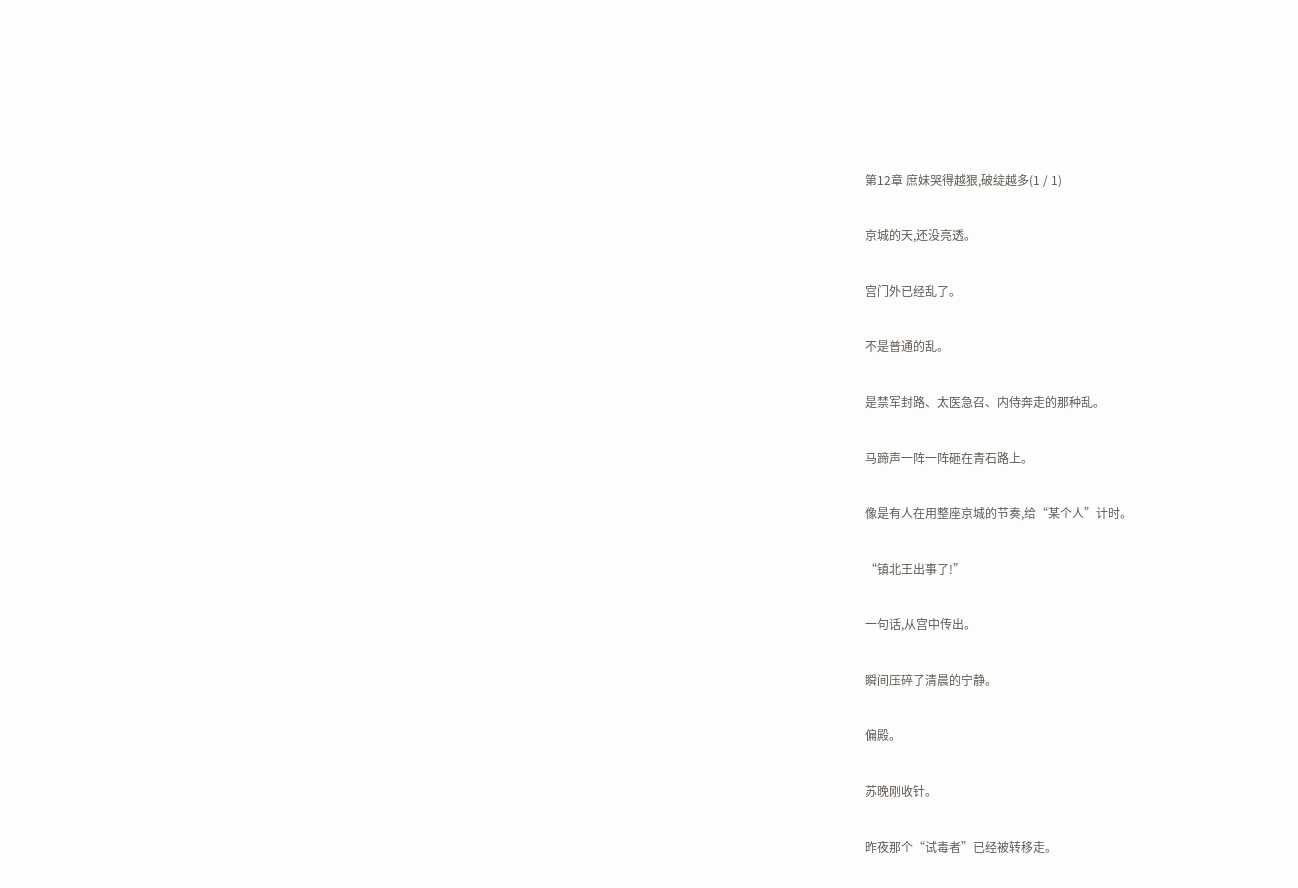第12章 庶妹哭得越狠,破绽越多(1 / 1)

京城的天,还没亮透。

宫门外已经乱了。

不是普通的乱。

是禁军封路、太医急召、内侍奔走的那种乱。

马蹄声一阵一阵砸在青石路上。

像是有人在用整座京城的节奏,给“某个人”计时。

“镇北王出事了!”

一句话,从宫中传出。

瞬间压碎了清晨的宁静。

偏殿。

苏晚刚收针。

昨夜那个“试毒者”已经被转移走。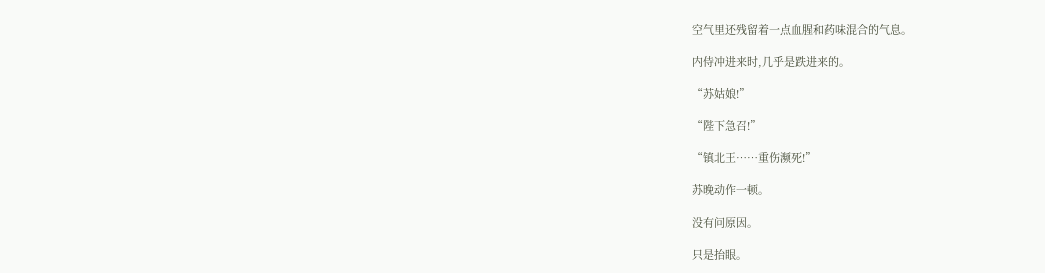空气里还残留着一点血腥和药味混合的气息。

内侍冲进来时,几乎是跌进来的。

“苏姑娘!”

“陛下急召!”

“镇北王……重伤濒死!”

苏晚动作一顿。

没有问原因。

只是抬眼。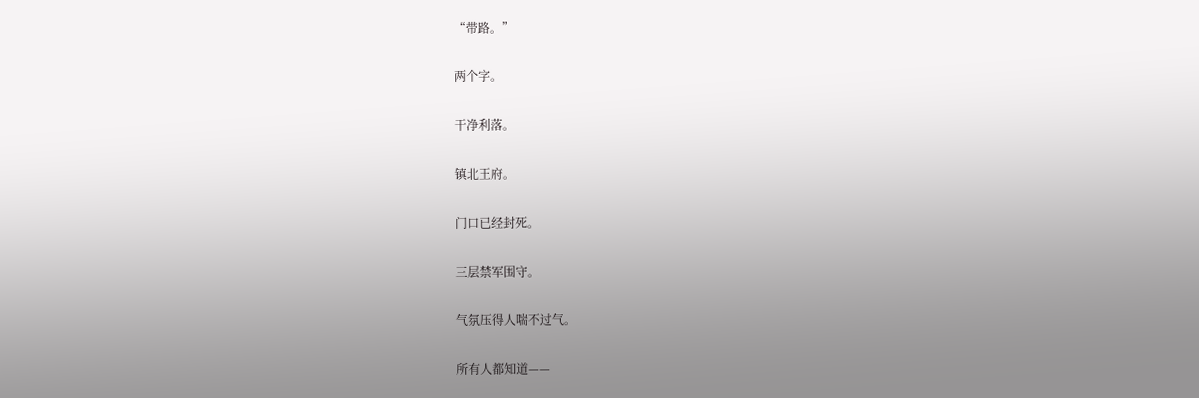“带路。”

两个字。

干净利落。

镇北王府。

门口已经封死。

三层禁军围守。

气氛压得人喘不过气。

所有人都知道——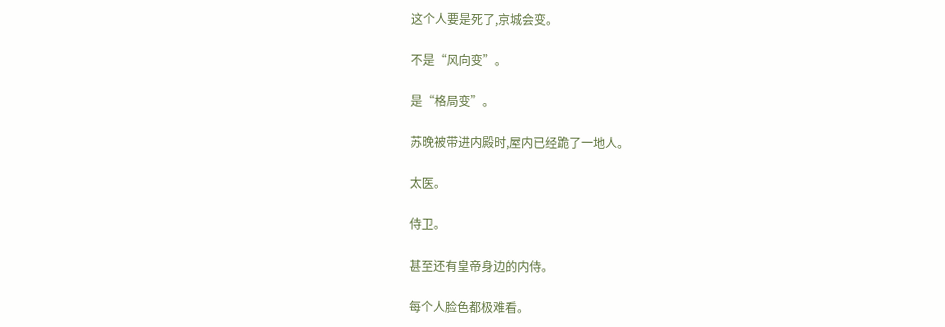这个人要是死了,京城会变。

不是“风向变”。

是“格局变”。

苏晚被带进内殿时,屋内已经跪了一地人。

太医。

侍卫。

甚至还有皇帝身边的内侍。

每个人脸色都极难看。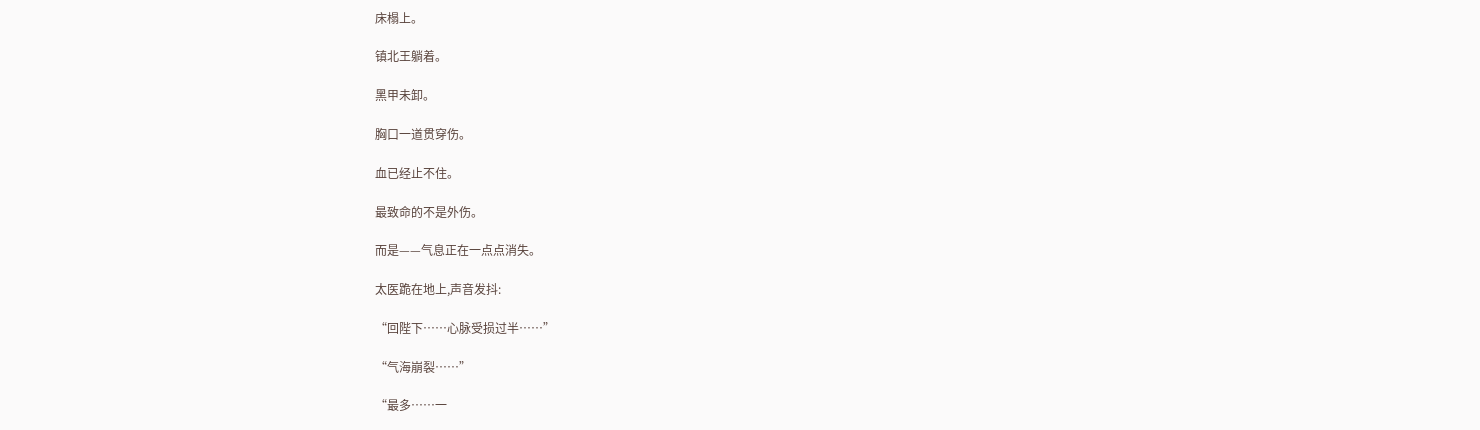床榻上。

镇北王躺着。

黑甲未卸。

胸口一道贯穿伤。

血已经止不住。

最致命的不是外伤。

而是——气息正在一点点消失。

太医跪在地上,声音发抖:

“回陛下……心脉受损过半……”

“气海崩裂……”

“最多……一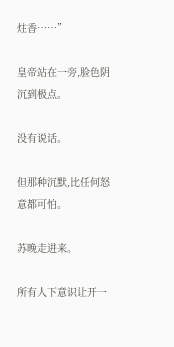炷香……”

皇帝站在一旁,脸色阴沉到极点。

没有说话。

但那种沉默,比任何怒意都可怕。

苏晚走进来。

所有人下意识让开一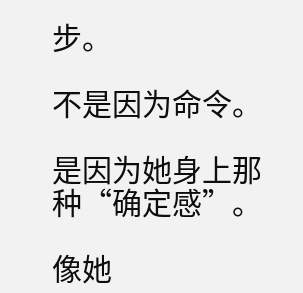步。

不是因为命令。

是因为她身上那种“确定感”。

像她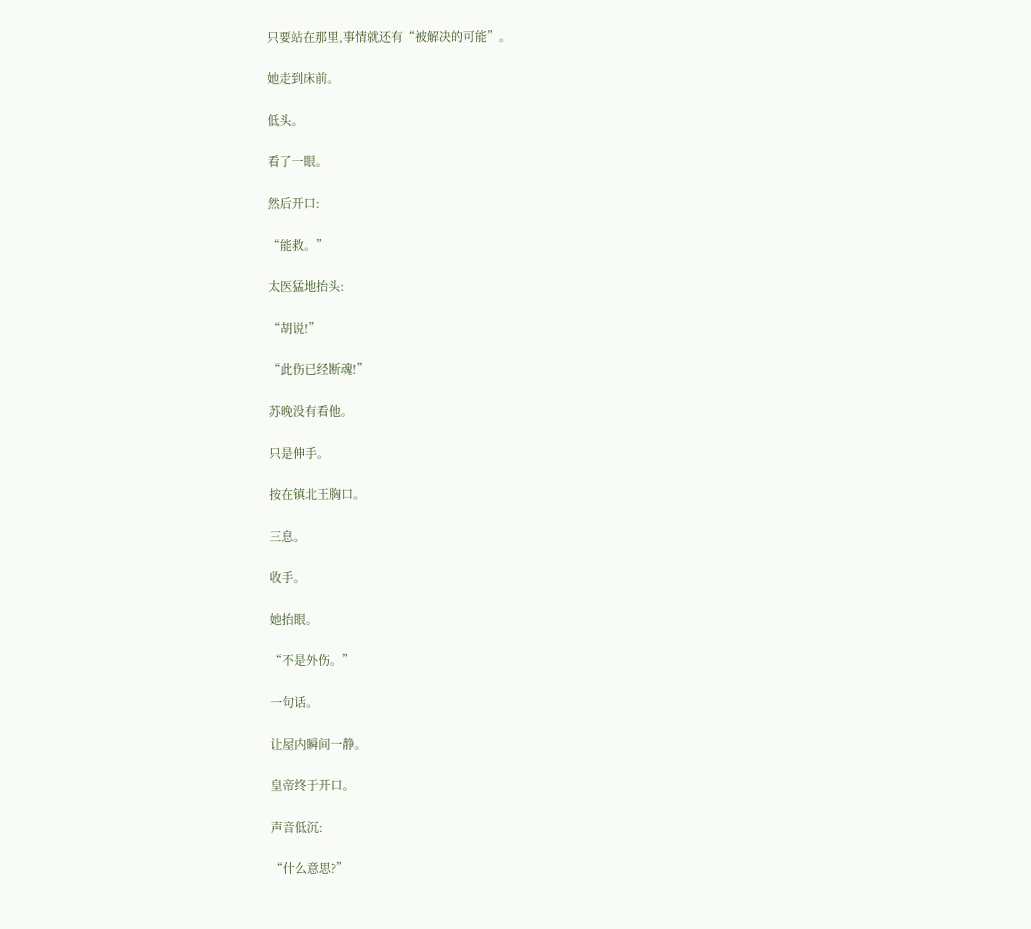只要站在那里,事情就还有“被解决的可能”。

她走到床前。

低头。

看了一眼。

然后开口:

“能救。”

太医猛地抬头:

“胡说!”

“此伤已经断魂!”

苏晚没有看他。

只是伸手。

按在镇北王胸口。

三息。

收手。

她抬眼。

“不是外伤。”

一句话。

让屋内瞬间一静。

皇帝终于开口。

声音低沉:

“什么意思?”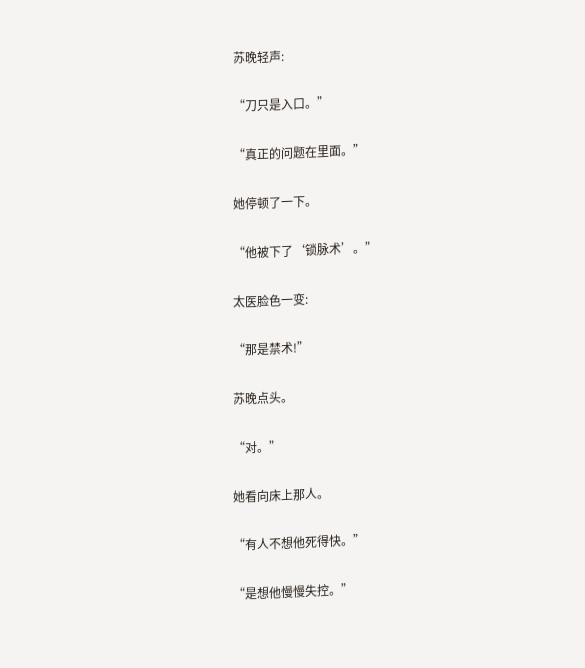苏晚轻声:

“刀只是入口。”

“真正的问题在里面。”

她停顿了一下。

“他被下了‘锁脉术’。”

太医脸色一变:

“那是禁术!”

苏晚点头。

“对。”

她看向床上那人。

“有人不想他死得快。”

“是想他慢慢失控。”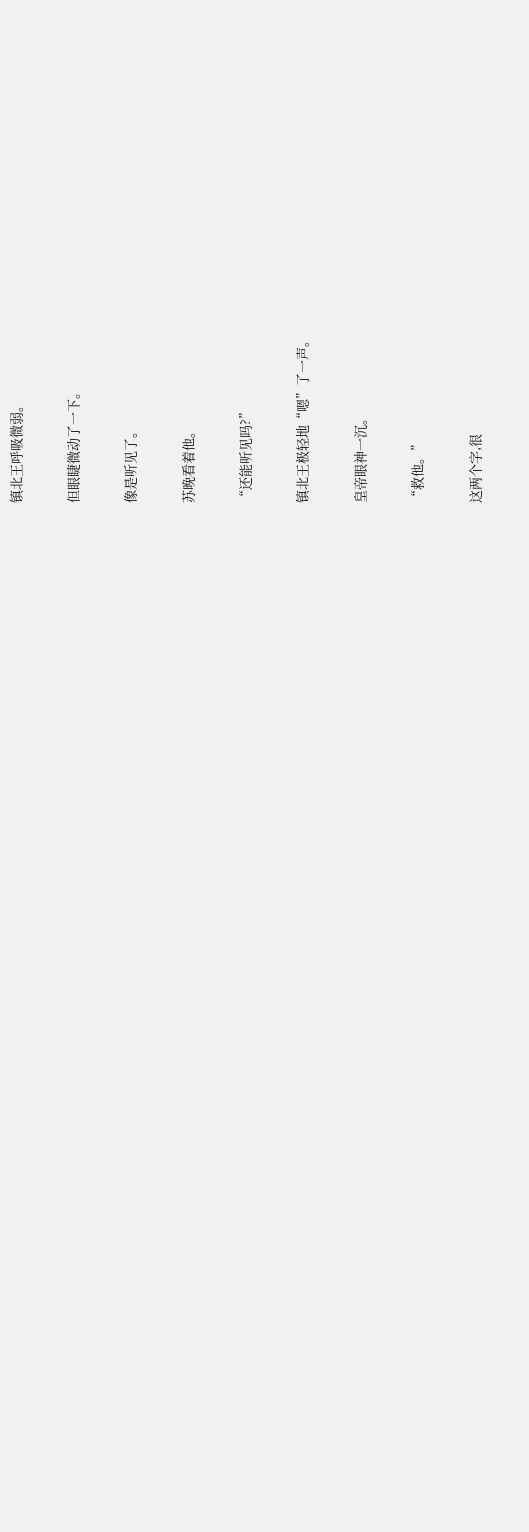镇北王呼吸微弱。

但眼睫微动了一下。

像是听见了。

苏晚看着他。

“还能听见吗?”

镇北王极轻地“嗯”了一声。

皇帝眼神一沉。

“救他。”

这两个字,很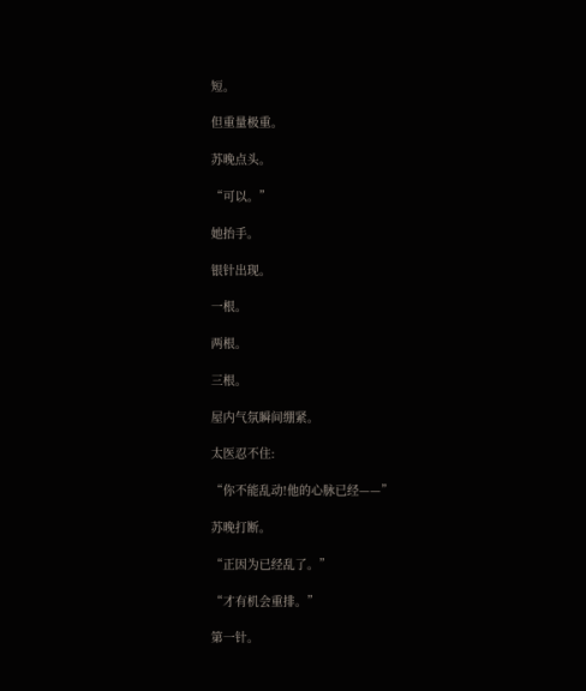短。

但重量极重。

苏晚点头。

“可以。”

她抬手。

银针出现。

一根。

两根。

三根。

屋内气氛瞬间绷紧。

太医忍不住:

“你不能乱动!他的心脉已经——”

苏晚打断。

“正因为已经乱了。”

“才有机会重排。”

第一针。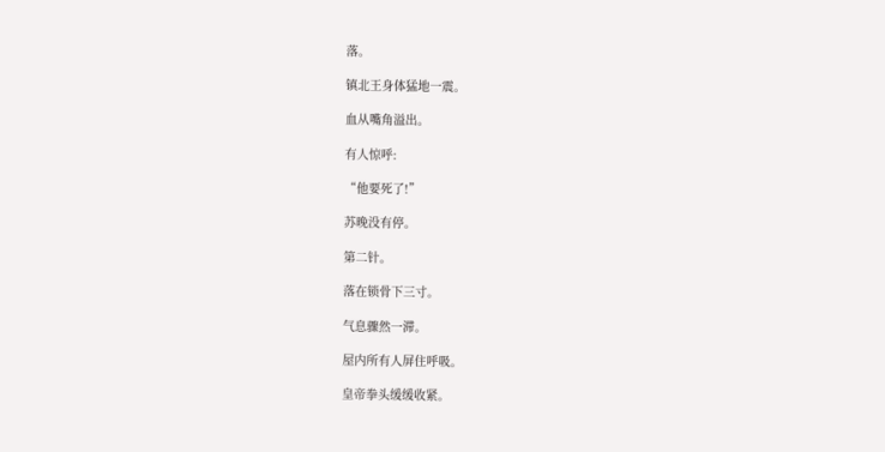落。

镇北王身体猛地一震。

血从嘴角溢出。

有人惊呼:

“他要死了!”

苏晚没有停。

第二针。

落在锁骨下三寸。

气息骤然一滞。

屋内所有人屏住呼吸。

皇帝拳头缓缓收紧。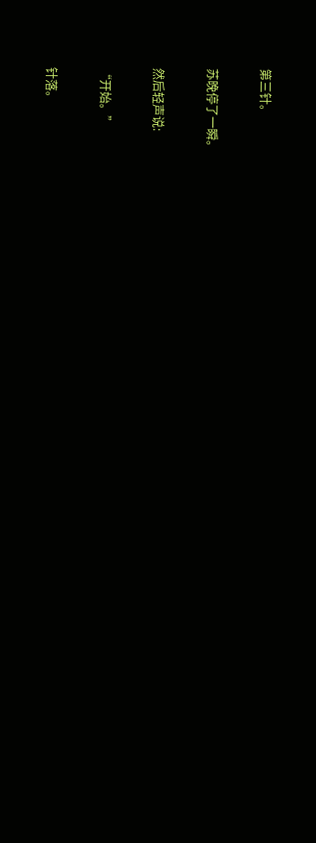第三针。

苏晚停了一瞬。

然后轻声说:

“开始。”

针落。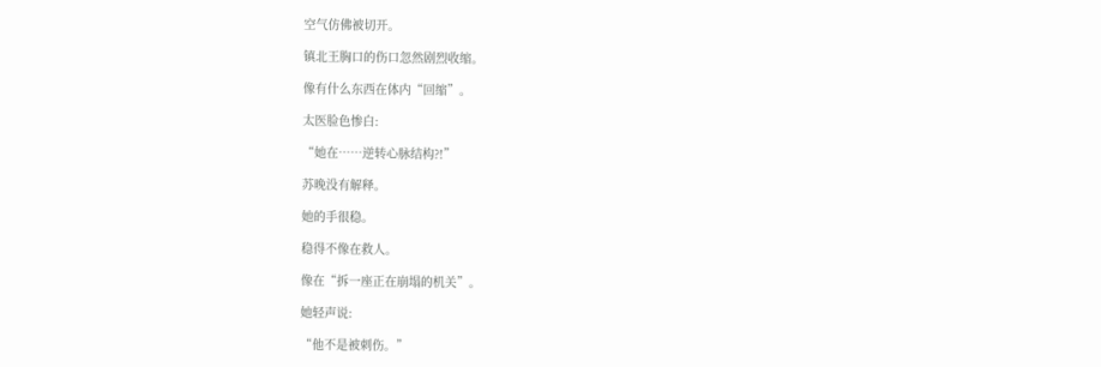空气仿佛被切开。

镇北王胸口的伤口忽然剧烈收缩。

像有什么东西在体内“回缩”。

太医脸色惨白:

“她在……逆转心脉结构?!”

苏晚没有解释。

她的手很稳。

稳得不像在救人。

像在“拆一座正在崩塌的机关”。

她轻声说:

“他不是被刺伤。”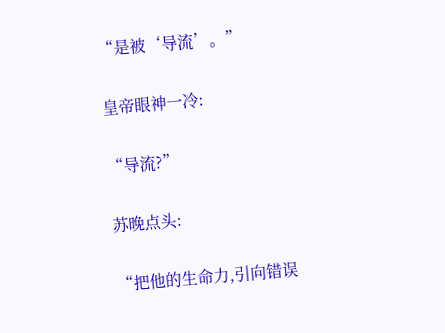“是被‘导流’。”

皇帝眼神一冷:

“导流?”

苏晚点头:

“把他的生命力,引向错误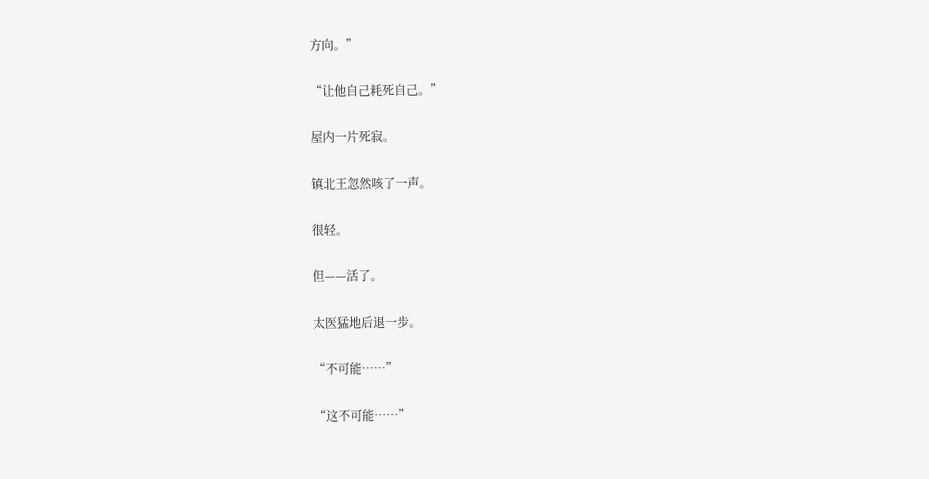方向。”

“让他自己耗死自己。”

屋内一片死寂。

镇北王忽然咳了一声。

很轻。

但——活了。

太医猛地后退一步。

“不可能……”

“这不可能……”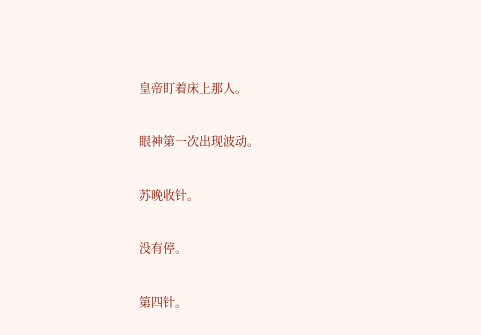皇帝盯着床上那人。

眼神第一次出现波动。

苏晚收针。

没有停。

第四针。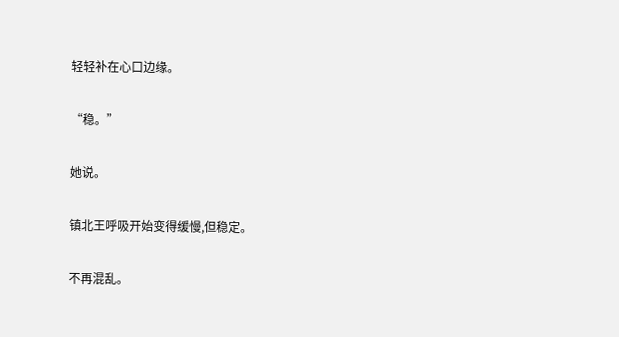轻轻补在心口边缘。

“稳。”

她说。

镇北王呼吸开始变得缓慢,但稳定。

不再混乱。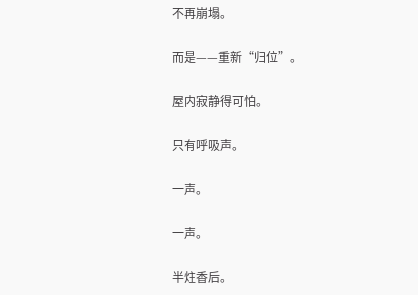不再崩塌。

而是——重新“归位”。

屋内寂静得可怕。

只有呼吸声。

一声。

一声。

半炷香后。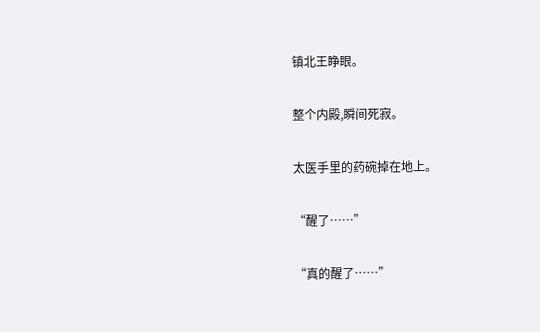镇北王睁眼。

整个内殿,瞬间死寂。

太医手里的药碗掉在地上。

“醒了……”

“真的醒了……”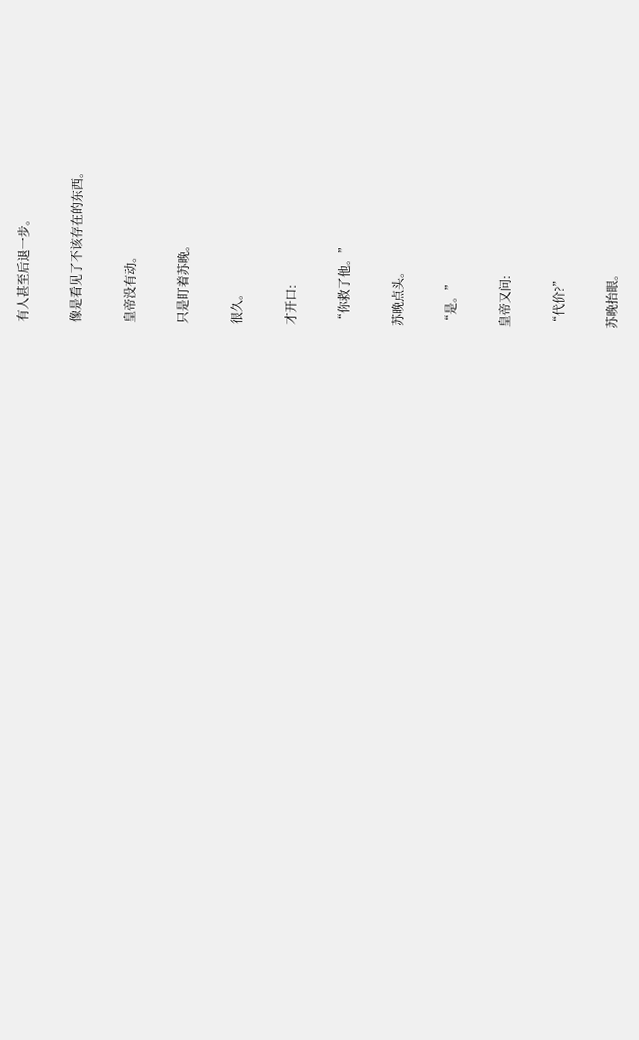有人甚至后退一步。

像是看见了不该存在的东西。

皇帝没有动。

只是盯着苏晚。

很久。

才开口:

“你救了他。”

苏晚点头。

“是。”

皇帝又问:

“代价?”

苏晚抬眼。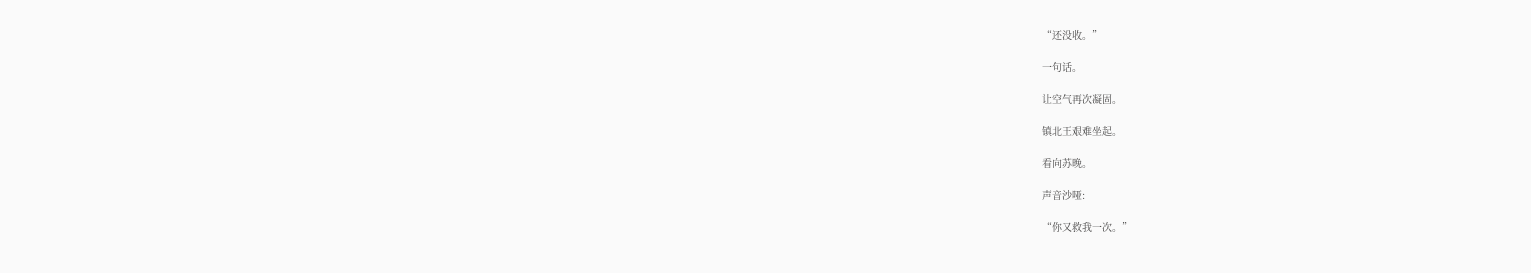“还没收。”

一句话。

让空气再次凝固。

镇北王艰难坐起。

看向苏晚。

声音沙哑:

“你又救我一次。”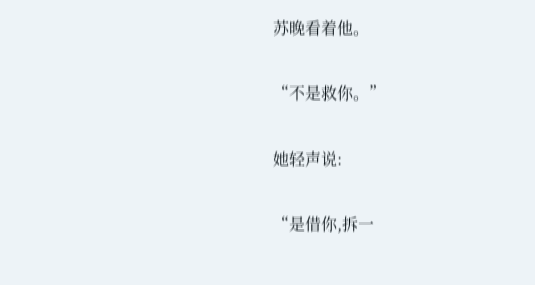苏晚看着他。

“不是救你。”

她轻声说:

“是借你,拆一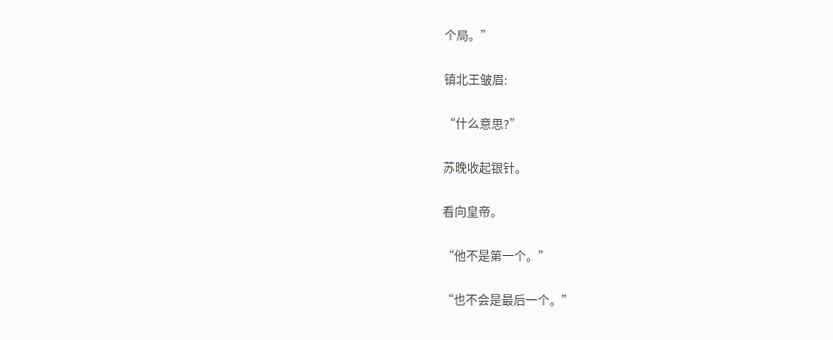个局。”

镇北王皱眉:

“什么意思?”

苏晚收起银针。

看向皇帝。

“他不是第一个。”

“也不会是最后一个。”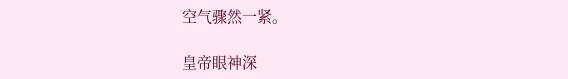空气骤然一紧。

皇帝眼神深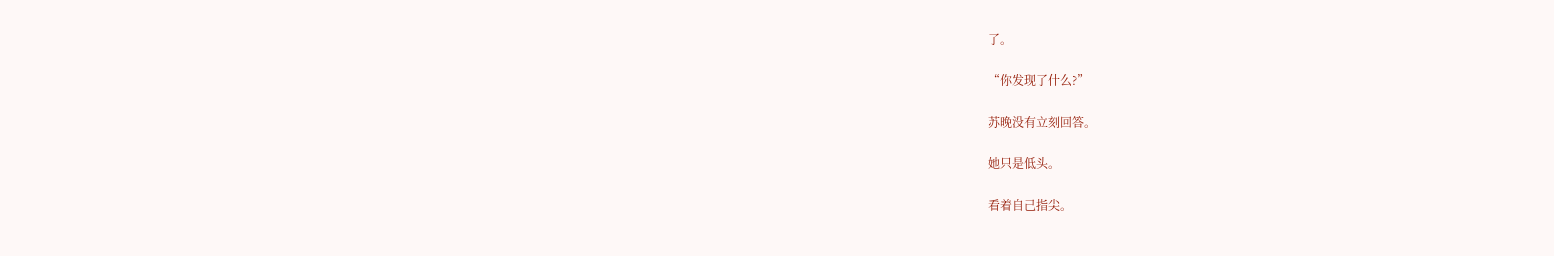了。

“你发现了什么?”

苏晚没有立刻回答。

她只是低头。

看着自己指尖。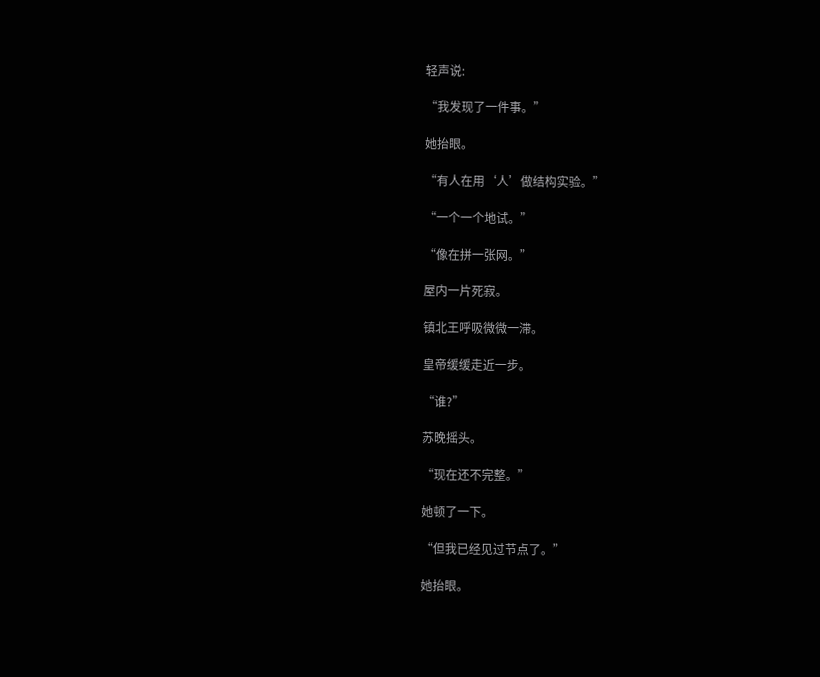轻声说:

“我发现了一件事。”

她抬眼。

“有人在用‘人’做结构实验。”

“一个一个地试。”

“像在拼一张网。”

屋内一片死寂。

镇北王呼吸微微一滞。

皇帝缓缓走近一步。

“谁?”

苏晚摇头。

“现在还不完整。”

她顿了一下。

“但我已经见过节点了。”

她抬眼。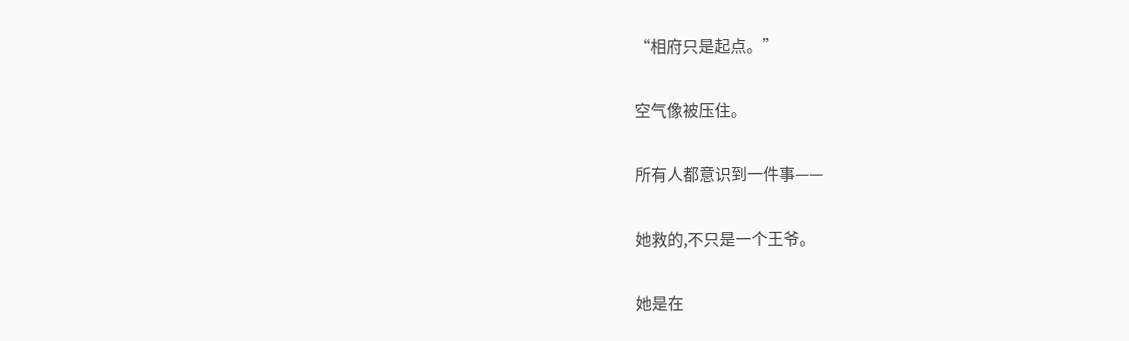“相府只是起点。”

空气像被压住。

所有人都意识到一件事——

她救的,不只是一个王爷。

她是在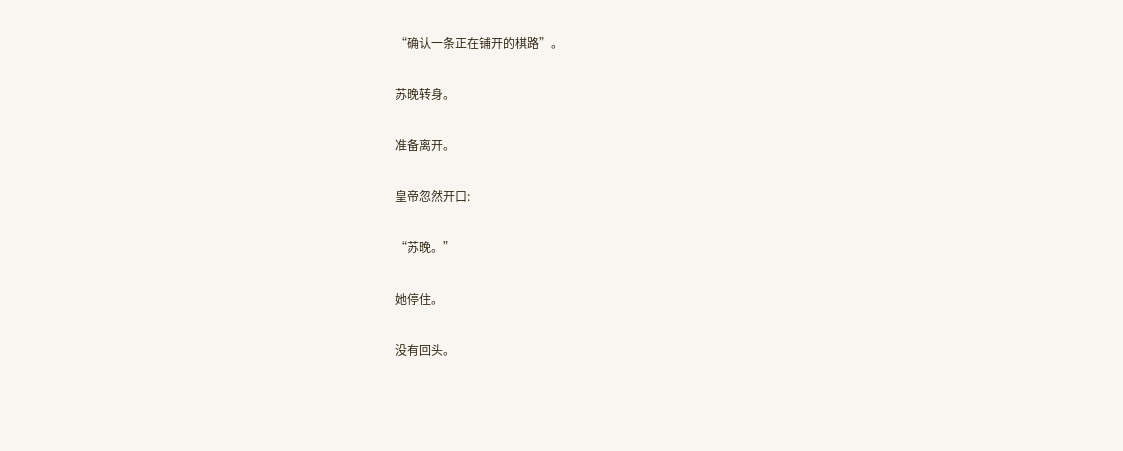“确认一条正在铺开的棋路”。

苏晚转身。

准备离开。

皇帝忽然开口:

“苏晚。”

她停住。

没有回头。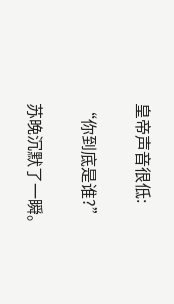皇帝声音很低:

“你到底是谁?”

苏晚沉默了一瞬。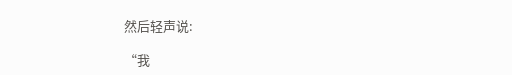然后轻声说:

“我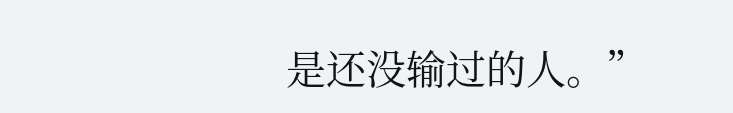是还没输过的人。”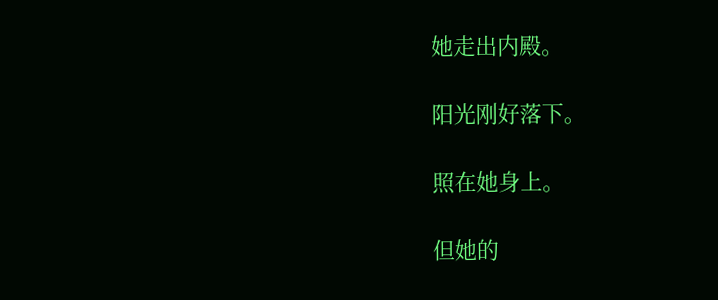她走出内殿。

阳光刚好落下。

照在她身上。

但她的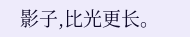影子,比光更长。